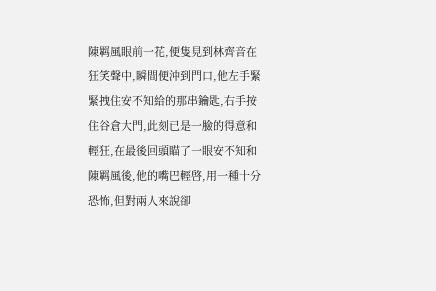陳羁風眼前一花,便隻見到林齊音在狂笑聲中,瞬間便沖到門口,他左手緊緊拽住安不知給的那串鑰匙,右手按住谷倉大門,此刻已是一臉的得意和輕狂,在最後回頭瞄了一眼安不知和陳羁風後,他的嘴巴輕啓,用一種十分恐怖,但對兩人來說卻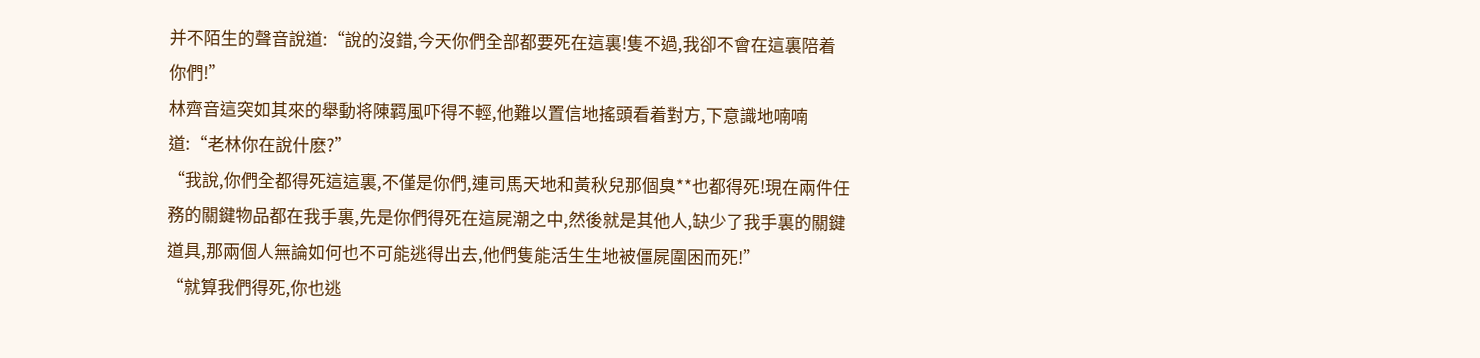并不陌生的聲音說道:“說的沒錯,今天你們全部都要死在這裏!隻不過,我卻不會在這裏陪着你們!”
林齊音這突如其來的舉動将陳羁風吓得不輕,他難以置信地搖頭看着對方,下意識地喃喃道:“老林你在說什麽?”
“我說,你們全都得死這這裏,不僅是你們,連司馬天地和黃秋兒那個臭**也都得死!現在兩件任務的關鍵物品都在我手裏,先是你們得死在這屍潮之中,然後就是其他人,缺少了我手裏的關鍵道具,那兩個人無論如何也不可能逃得出去,他們隻能活生生地被僵屍圍困而死!”
“就算我們得死,你也逃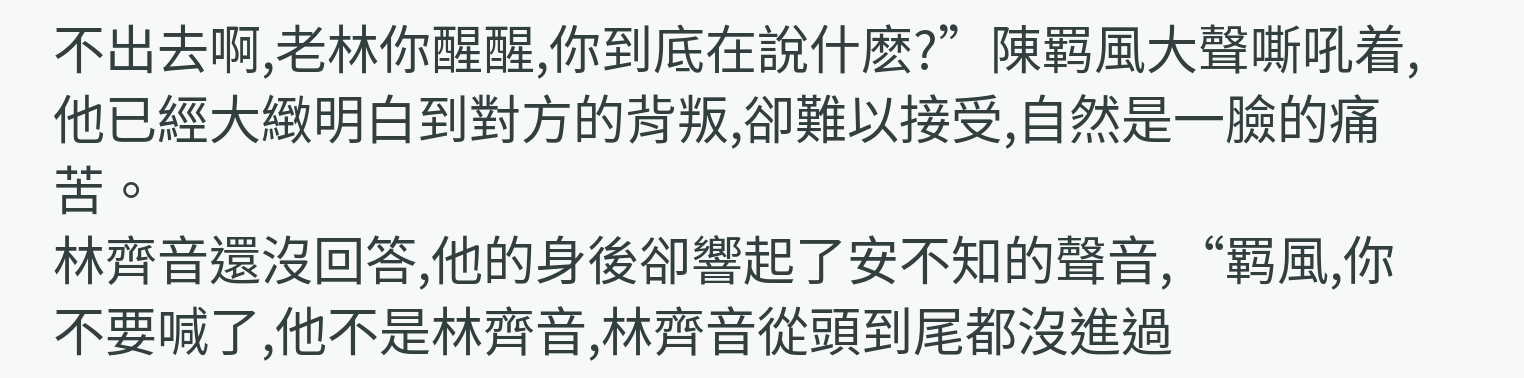不出去啊,老林你醒醒,你到底在說什麽?”陳羁風大聲嘶吼着,他已經大緻明白到對方的背叛,卻難以接受,自然是一臉的痛苦。
林齊音還沒回答,他的身後卻響起了安不知的聲音,“羁風,你不要喊了,他不是林齊音,林齊音從頭到尾都沒進過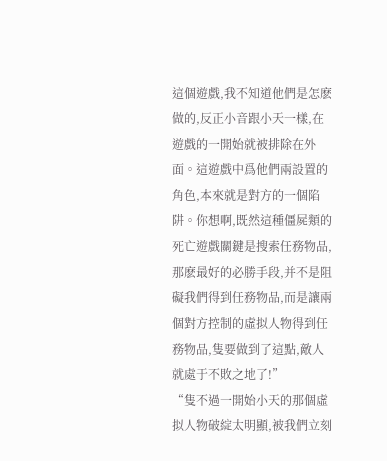這個遊戲,我不知道他們是怎麽做的,反正小音跟小天一樣,在遊戲的一開始就被排除在外面。這遊戲中爲他們兩設置的角色,本來就是對方的一個陷阱。你想啊,既然這種僵屍類的死亡遊戲關鍵是搜索任務物品,那麽最好的必勝手段,并不是阻礙我們得到任務物品,而是讓兩個對方控制的虛拟人物得到任務物品,隻要做到了這點,敵人就處于不敗之地了!”
“隻不過一開始小天的那個虛拟人物破綻太明顯,被我們立刻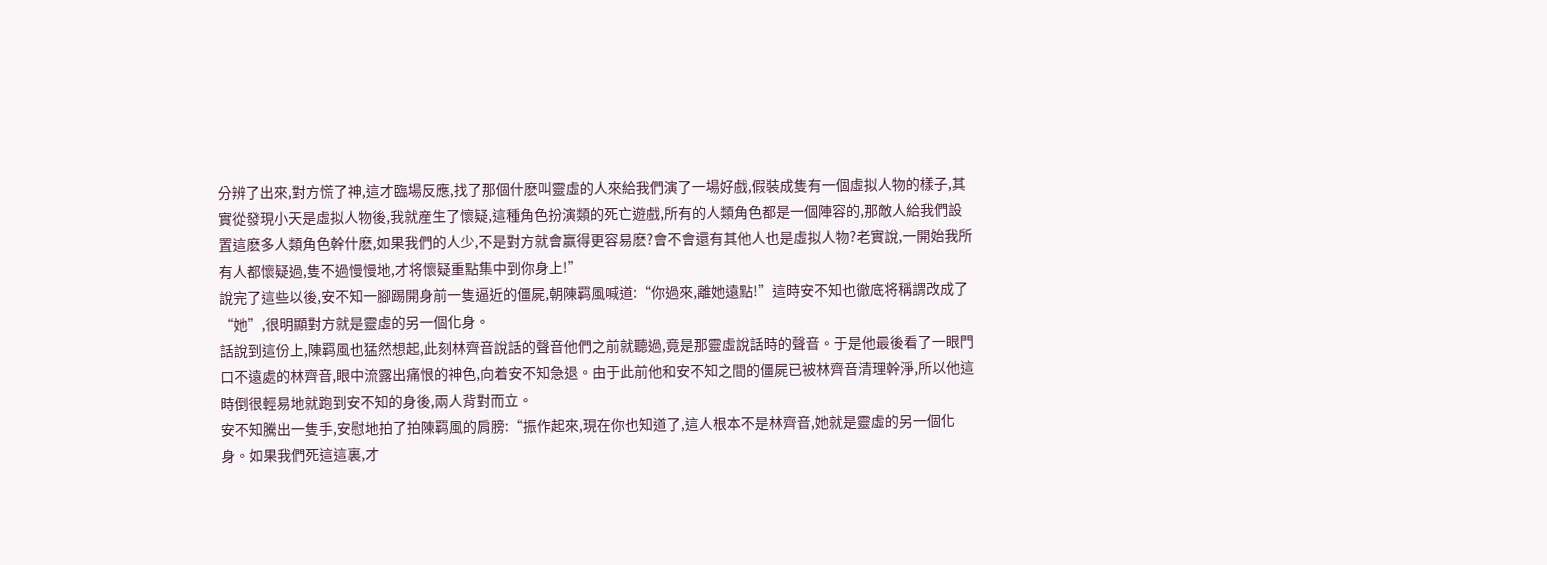分辨了出來,對方慌了神,這才臨場反應,找了那個什麽叫靈虛的人來給我們演了一場好戲,假裝成隻有一個虛拟人物的樣子,其實從發現小天是虛拟人物後,我就産生了懷疑,這種角色扮演類的死亡遊戲,所有的人類角色都是一個陣容的,那敵人給我們設置這麽多人類角色幹什麽,如果我們的人少,不是對方就會赢得更容易麽?會不會還有其他人也是虛拟人物?老實說,一開始我所有人都懷疑過,隻不過慢慢地,才将懷疑重點集中到你身上!”
說完了這些以後,安不知一腳踢開身前一隻逼近的僵屍,朝陳羁風喊道:“你過來,離她遠點!”這時安不知也徹底将稱謂改成了“她”,很明顯對方就是靈虛的另一個化身。
話說到這份上,陳羁風也猛然想起,此刻林齊音說話的聲音他們之前就聽過,竟是那靈虛說話時的聲音。于是他最後看了一眼門口不遠處的林齊音,眼中流露出痛恨的神色,向着安不知急退。由于此前他和安不知之間的僵屍已被林齊音清理幹淨,所以他這時倒很輕易地就跑到安不知的身後,兩人背對而立。
安不知騰出一隻手,安慰地拍了拍陳羁風的肩膀:“振作起來,現在你也知道了,這人根本不是林齊音,她就是靈虛的另一個化身。如果我們死這這裏,才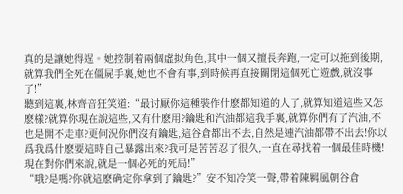真的是讓她得逞。她控制着兩個虛拟角色,其中一個又擅長奔跑,一定可以拖到後期,就算我們全死在僵屍手裏,她也不會有事,到時候再直接關閉這個死亡遊戲,就沒事了!”
聽到這裏,林齊音狂笑道:“最讨厭你這種裝作什麽都知道的人了,就算知道這些又怎麽樣?就算你現在說這些,又有什麽用?鑰匙和汽油都這我手裏,就算你們有了汽油,不也是開不走車?更何況你們沒有鑰匙,這谷倉都出不去,自然是連汽油都帶不出去!你以爲我爲什麽要這時自己暴露出來?我可是苦苦忍了很久,一直在尋找着一個最佳時機!現在對你們來說,就是一個必死的死局!”
“哦?是嗎?你就這麽确定你拿到了鑰匙?”安不知冷笑一聲,帶着陳羁風朝谷倉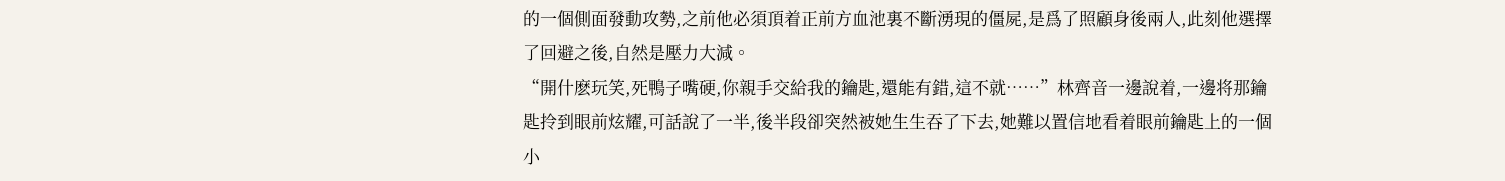的一個側面發動攻勢,之前他必須頂着正前方血池裏不斷湧現的僵屍,是爲了照顧身後兩人,此刻他選擇了回避之後,自然是壓力大減。
“開什麽玩笑,死鴨子嘴硬,你親手交給我的鑰匙,還能有錯,這不就……”林齊音一邊說着,一邊将那鑰匙拎到眼前炫耀,可話說了一半,後半段卻突然被她生生吞了下去,她難以置信地看着眼前鑰匙上的一個小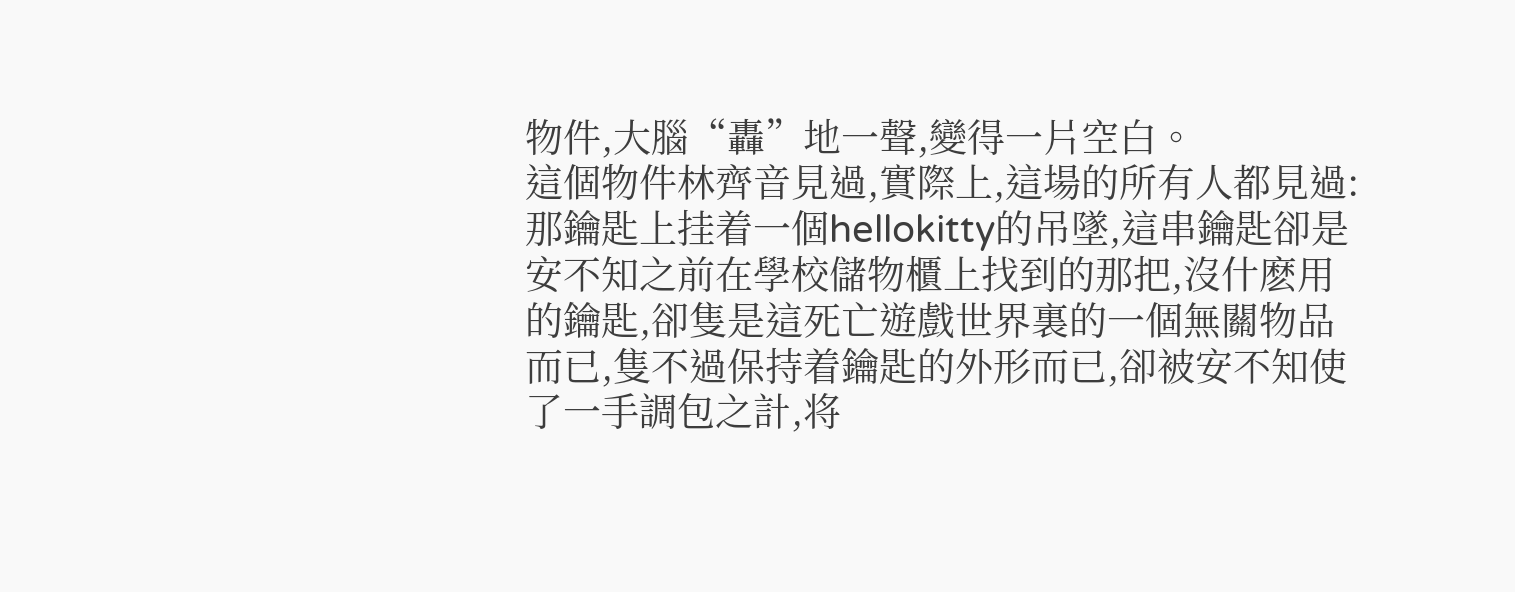物件,大腦“轟”地一聲,變得一片空白。
這個物件林齊音見過,實際上,這場的所有人都見過:那鑰匙上挂着一個hellokitty的吊墜,這串鑰匙卻是安不知之前在學校儲物櫃上找到的那把,沒什麽用的鑰匙,卻隻是這死亡遊戲世界裏的一個無關物品而已,隻不過保持着鑰匙的外形而已,卻被安不知使了一手調包之計,将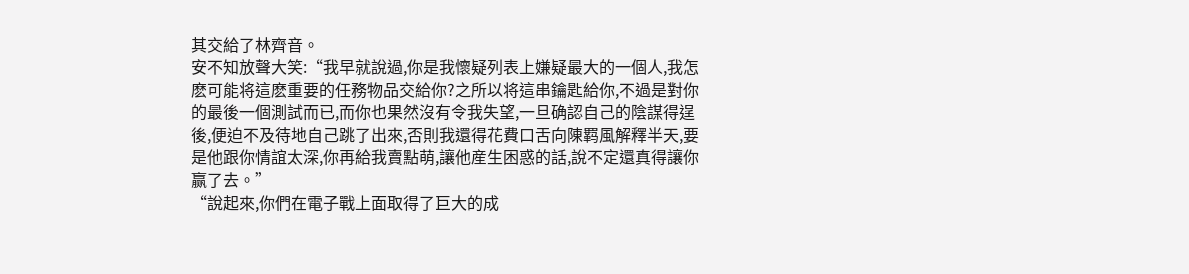其交給了林齊音。
安不知放聲大笑:“我早就說過,你是我懷疑列表上嫌疑最大的一個人,我怎麽可能将這麽重要的任務物品交給你?之所以将這串鑰匙給你,不過是對你的最後一個測試而已,而你也果然沒有令我失望,一旦确認自己的陰謀得逞後,便迫不及待地自己跳了出來,否則我還得花費口舌向陳羁風解釋半天,要是他跟你情誼太深,你再給我賣點萌,讓他産生困惑的話,說不定還真得讓你赢了去。”
“說起來,你們在電子戰上面取得了巨大的成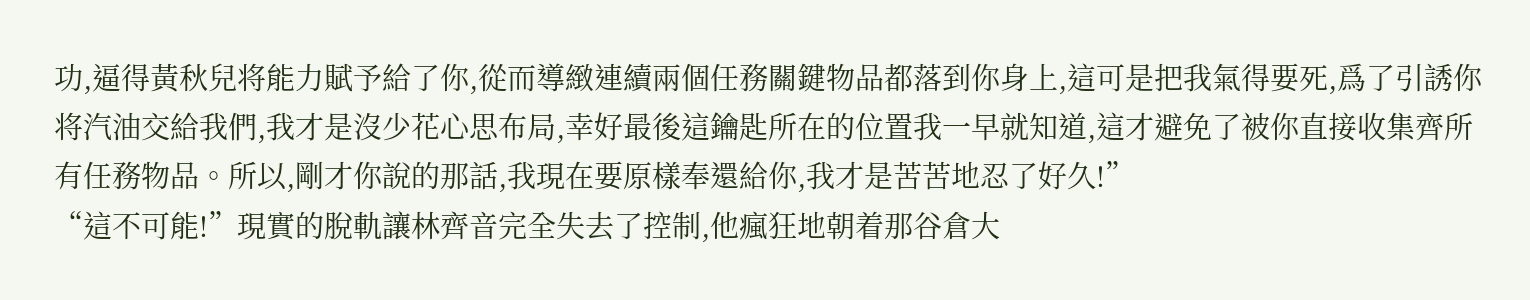功,逼得黃秋兒将能力賦予給了你,從而導緻連續兩個任務關鍵物品都落到你身上,這可是把我氣得要死,爲了引誘你将汽油交給我們,我才是沒少花心思布局,幸好最後這鑰匙所在的位置我一早就知道,這才避免了被你直接收集齊所有任務物品。所以,剛才你說的那話,我現在要原樣奉還給你,我才是苦苦地忍了好久!”
“這不可能!”現實的脫軌讓林齊音完全失去了控制,他瘋狂地朝着那谷倉大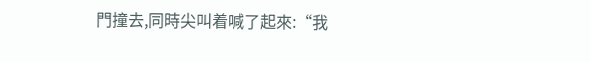門撞去,同時尖叫着喊了起來:“我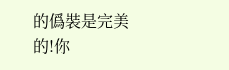的僞裝是完美的!你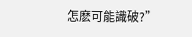怎麽可能識破?”